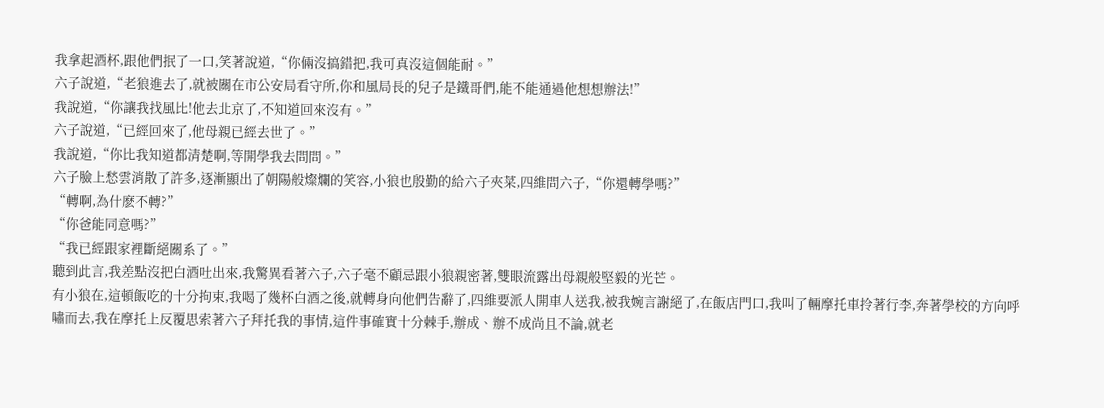我拿起酒杯,跟他們抿了一口,笑著說道,“你倆沒搞錯把,我可真沒這個能耐。”
六子說道,“老狼進去了,就被關在市公安局看守所,你和風局長的兒子是鐵哥們,能不能通過他想想辦法!”
我說道,“你讓我找風比!他去北京了,不知道回來沒有。”
六子說道,“已經回來了,他母親已經去世了。”
我說道,“你比我知道都清楚啊,等開學我去問問。”
六子臉上愁雲消散了許多,逐漸顯出了朝陽般燦爛的笑容,小狼也殷勤的給六子夾菜,四維問六子,“你還轉學嗎?”
“轉啊,為什麽不轉?”
“你爸能同意嗎?”
“我已經跟家裡斷絕關系了。”
聽到此言,我差點沒把白酒吐出來,我驚異看著六子,六子毫不顧忌跟小狼親密著,雙眼流露出母親般堅毅的光芒。
有小狼在,這頓飯吃的十分拘束,我喝了幾杯白酒之後,就轉身向他們告辭了,四維要派人開車人送我,被我婉言謝絕了,在飯店門口,我叫了輛摩托車拎著行李,奔著學校的方向呼嘯而去,我在摩托上反覆思索著六子拜托我的事情,這件事確實十分棘手,辦成、辦不成尚且不論,就老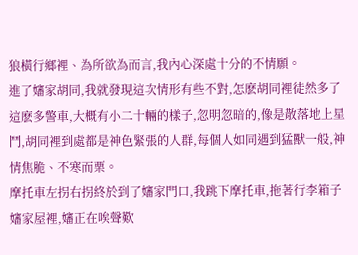狼橫行鄉裡、為所欲為而言,我內心深處十分的不情願。
進了嬸家胡同,我就發現這次情形有些不對,怎麽胡同裡徒然多了這麽多警車,大概有小二十輛的樣子,忽明忽暗的,像是散落地上星鬥,胡同裡到處都是神色緊張的人群,每個人如同遇到猛獸一般,神情焦脆、不寒而栗。
摩托車左拐右拐終於到了嬸家門口,我跳下摩托車,拖著行李箱子嬸家屋裡,嬸正在唉聲歎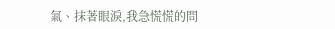氣、抹著眼淚,我急慌慌的問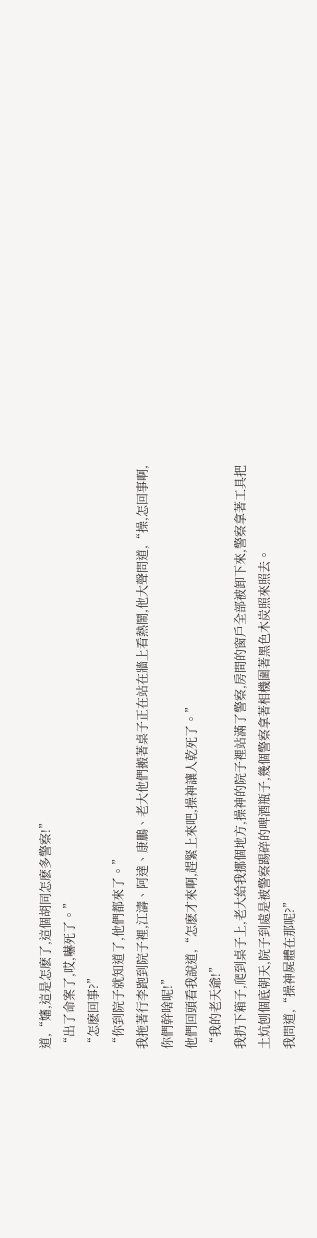道,“嬸,這是怎麽了,這個胡同怎麽多警察!”
“出了命案了,哎,嚇死了。”
“怎麽回事?”
“你到院子就知道了,他們都來了。”
我拖著行李跑到院子裡,江濤、阿達、康鵬、老大他們搬著桌子正在站在牆上看熱鬧,他大聲問道,“操,怎回事啊,你們幹啥呢!”
他們回頭看我說道,“怎麽才來啊,趕緊上來吧,操神讓人乾死了。”
“我的老天爺!”
我扔下箱子,爬到桌子上,老大給我挪個地方,操神的院子裡站滿了警察,房間的窗戶全部被卸下來,警察拿著工具把土炕刨個底朝天,院子到處是被警察踢碎的啤酒瓶子,幾個警察拿著相機圍著黑色木炭照來照去。
我問道,“操神屍體在那呢?”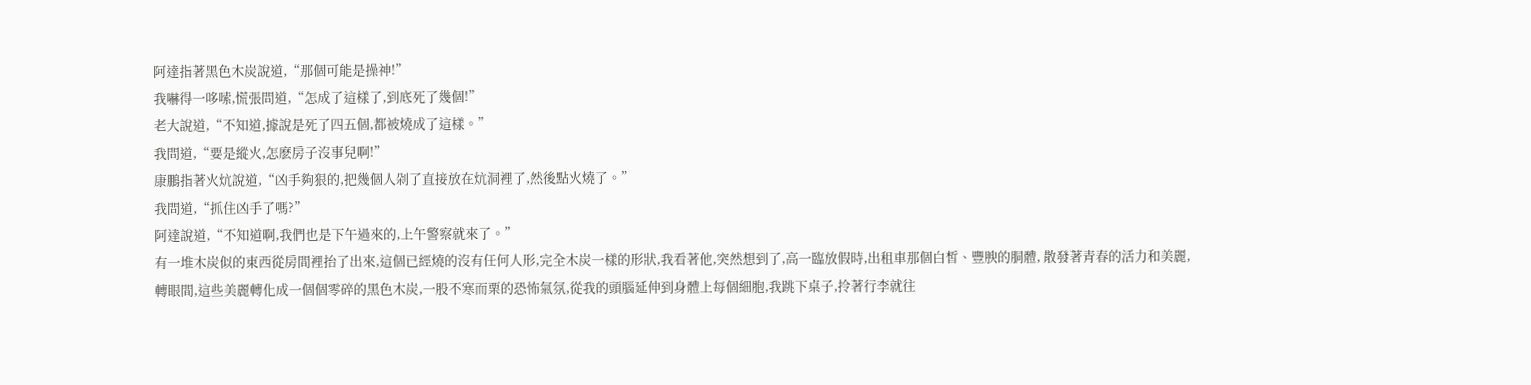阿達指著黑色木炭說道,“那個可能是操神!”
我嚇得一哆嗦,慌張問道,“怎成了這樣了,到底死了幾個!”
老大說道,“不知道,據說是死了四五個,都被燒成了這樣。”
我問道,“要是縱火,怎麽房子沒事兒啊!”
康鵬指著火炕說道,“凶手夠狠的,把幾個人剁了直接放在炕洞裡了,然後點火燒了。”
我問道,“抓住凶手了嗎?”
阿達說道,“不知道啊,我們也是下午過來的,上午警察就來了。”
有一堆木炭似的東西從房間裡抬了出來,這個已經燒的沒有任何人形,完全木炭一樣的形狀,我看著他,突然想到了,高一臨放假時,出租車那個白皙、豐腴的胴體, 散發著青春的活力和美麗,
轉眼間,這些美麗轉化成一個個零碎的黑色木炭,一股不寒而栗的恐怖氣氛,從我的頭腦延伸到身體上每個細胞,我跳下桌子,拎著行李就往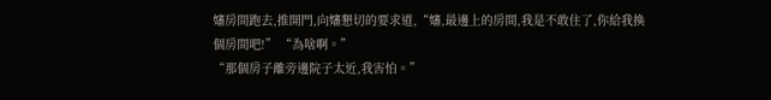嬸房間跑去,推開門,向嬸懇切的要求道,“嬸,最邊上的房間,我是不敢住了,你給我換個房間吧!” “為啥啊。”
“那個房子離旁邊院子太近,我害怕。”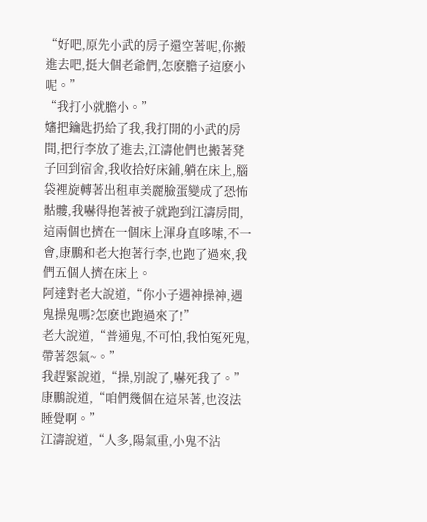“好吧,原先小武的房子還空著呢,你搬進去吧,挺大個老爺們,怎麽膽子這麽小呢。”
“我打小就膽小。”
嬸把鑰匙扔給了我,我打開的小武的房間,把行李放了進去,江濤他們也搬著凳子回到宿舍,我收拾好床鋪,躺在床上,腦袋裡旋轉著出租車美麗臉蛋變成了恐怖骷髏,我嚇得抱著被子就跑到江濤房間,這兩個也擠在一個床上渾身直哆嗦,不一會,康鵬和老大抱著行李,也跑了過來,我們五個人擠在床上。
阿達對老大說道,“你小子遇神操神,遇鬼操鬼嗎?怎麽也跑過來了!”
老大說道,“普通鬼,不可怕,我怕冤死鬼,帶著怨氣~。”
我趕緊說道,“操,別說了,嚇死我了。”
康鵬說道,“咱們幾個在這呆著,也沒法睡覺啊。”
江濤說道,“人多,陽氣重,小鬼不沾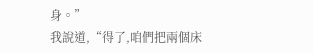身。”
我說道,“得了,咱們把兩個床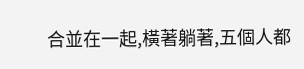合並在一起,橫著躺著,五個人都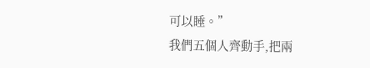可以睡。”
我們五個人齊動手,把兩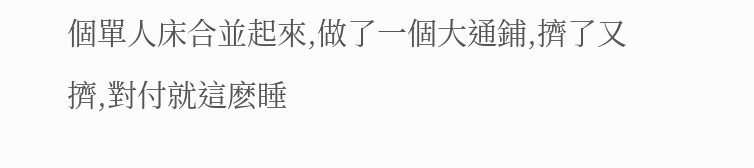個單人床合並起來,做了一個大通鋪,擠了又擠,對付就這麽睡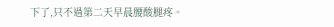下了,只不過第二天早晨腰酸腿疼。